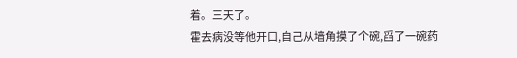着。三天了。
霍去病没等他开口,自己从墙角摸了个碗,舀了一碗药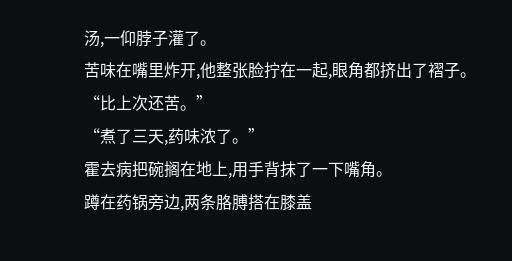汤,一仰脖子灌了。
苦味在嘴里炸开,他整张脸拧在一起,眼角都挤出了褶子。
“比上次还苦。”
“煮了三天,药味浓了。”
霍去病把碗搁在地上,用手背抹了一下嘴角。
蹲在药锅旁边,两条胳膊搭在膝盖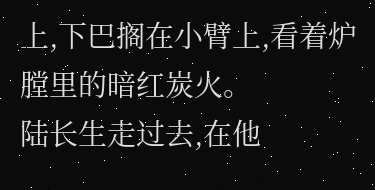上,下巴搁在小臂上,看着炉膛里的暗红炭火。
陆长生走过去,在他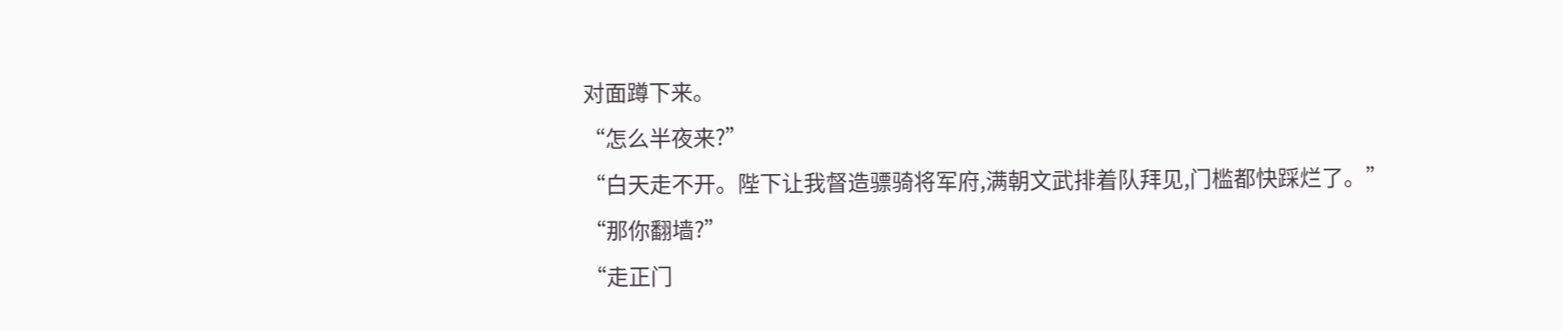对面蹲下来。
“怎么半夜来?”
“白天走不开。陛下让我督造骠骑将军府,满朝文武排着队拜见,门槛都快踩烂了。”
“那你翻墙?”
“走正门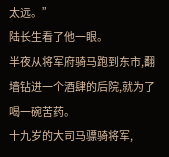太远。”
陆长生看了他一眼。
半夜从将军府骑马跑到东市,翻墙钻进一个酒肆的后院,就为了喝一碗苦药。
十九岁的大司马骠骑将军,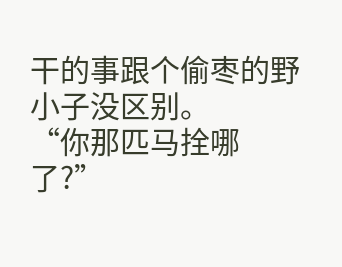干的事跟个偷枣的野小子没区别。
“你那匹马拴哪了?”